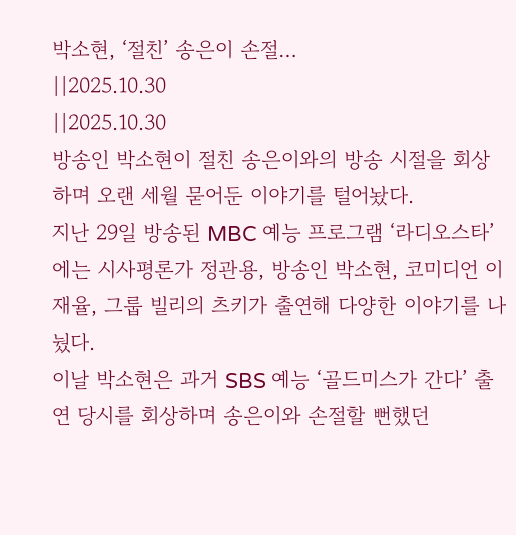박소현, ‘절친’ 송은이 손절…
||2025.10.30
||2025.10.30
방송인 박소현이 절친 송은이와의 방송 시절을 회상하며 오랜 세월 묻어둔 이야기를 털어놨다.
지난 29일 방송된 MBC 예능 프로그램 ‘라디오스타’에는 시사평론가 정관용, 방송인 박소현, 코미디언 이재율, 그룹 빌리의 츠키가 출연해 다양한 이야기를 나눴다.
이날 박소현은 과거 SBS 예능 ‘골드미스가 간다’ 출연 당시를 회상하며 송은이와 손절할 뻔했던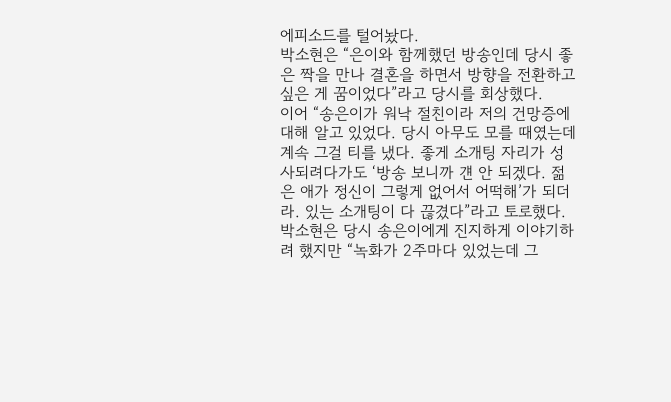에피소드를 털어놨다.
박소현은 “은이와 함께했던 방송인데 당시 좋은 짝을 만나 결혼을 하면서 방향을 전환하고 싶은 게 꿈이었다”라고 당시를 회상했다.
이어 “송은이가 워낙 절친이라 저의 건망증에 대해 알고 있었다. 당시 아무도 모를 때였는데 계속 그걸 티를 냈다. 좋게 소개팅 자리가 성사되려다가도 ‘방송 보니까 걘 안 되겠다. 젊은 애가 정신이 그렇게 없어서 어떡해’가 되더라. 있는 소개팅이 다 끊겼다”라고 토로했다.
박소현은 당시 송은이에게 진지하게 이야기하려 했지만 “녹화가 2주마다 있었는데 그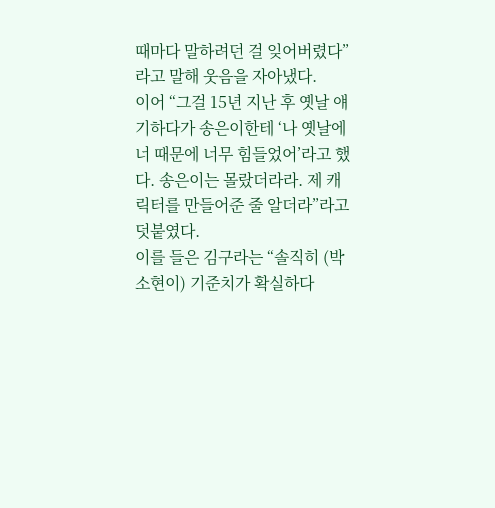때마다 말하려던 걸 잊어버렸다”라고 말해 웃음을 자아냈다.
이어 “그걸 15년 지난 후 옛날 얘기하다가 송은이한테 ‘나 옛날에 너 때문에 너무 힘들었어’라고 했다. 송은이는 몰랐더라라. 제 캐릭터를 만들어준 줄 알더라”라고 덧붙였다.
이를 들은 김구라는 “솔직히 (박소현이) 기준치가 확실하다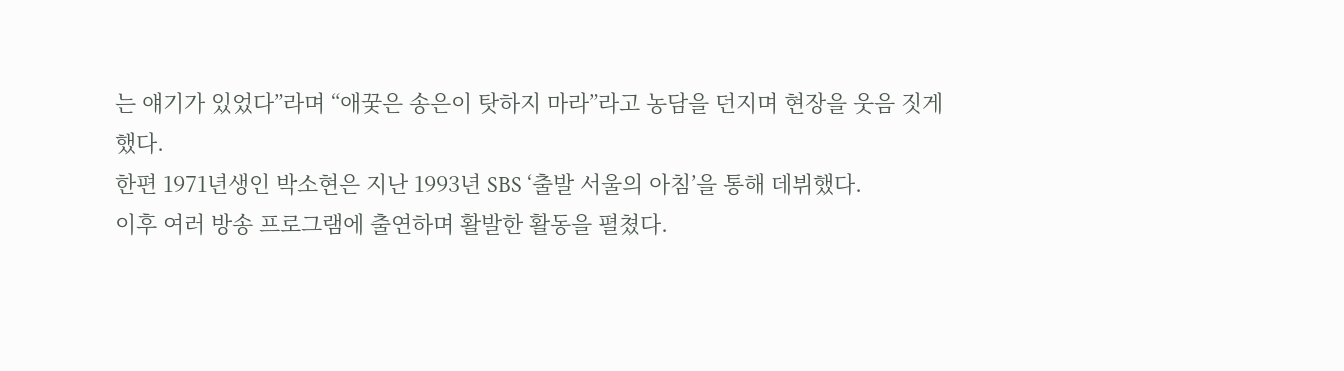는 얘기가 있었다”라며 “애꿎은 송은이 탓하지 마라”라고 농담을 던지며 현장을 웃음 짓게 했다.
한편 1971년생인 박소현은 지난 1993년 SBS ‘출발 서울의 아침’을 통해 데뷔했다.
이후 여러 방송 프로그램에 출연하며 활발한 활동을 펼쳤다.